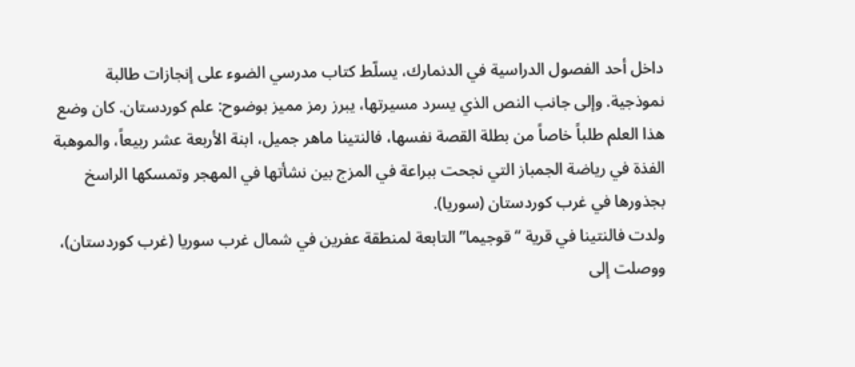داخل أحد الفصول الدراسية في الدنمارك، يسلّط كتاب مدرسي الضوء على إنجازات طالبة نموذجية. وإلى جانب النص الذي يسرد مسيرتها، يبرز رمز مميز بوضوح: علم كوردستان. كان وضع هذا العلم طلباً خاصاً من بطلة القصة نفسها، فالنتينا ماهر جميل، ابنة الأربعة عشر ربيعاً، والموهبة الفذة في رياضة الجمباز التي نجحت ببراعة في المزج بين نشأتها في المهجر وتمسكها الراسخ بجذورها في غرب كوردستان (سوریا).
ولدت فالنتينا في قرية “قوجيما” التابعة لمنطقة عفرين في شمال غرب سوريا (غرب كوردستان)، ووصلت إلى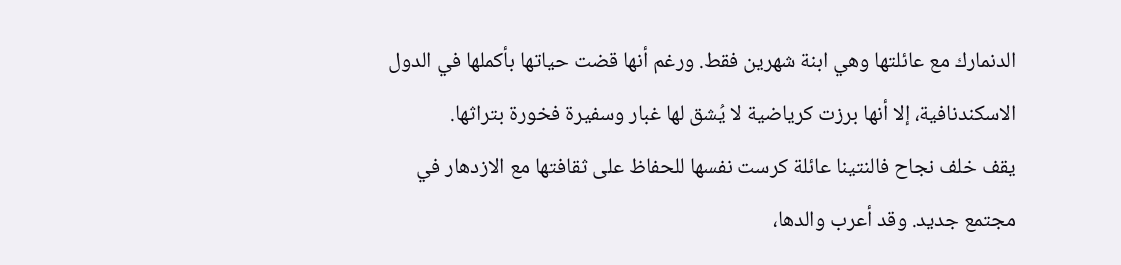الدنمارك مع عائلتها وهي ابنة شهرين فقط. ورغم أنها قضت حياتها بأكملها في الدول الاسكندنافية، إلا أنها برزت كرياضية لا يُشق لها غبار وسفيرة فخورة بتراثها.
يقف خلف نجاح فالنتينا عائلة كرست نفسها للحفاظ على ثقافتها مع الازدهار في مجتمع جديد. وقد أعرب والدها،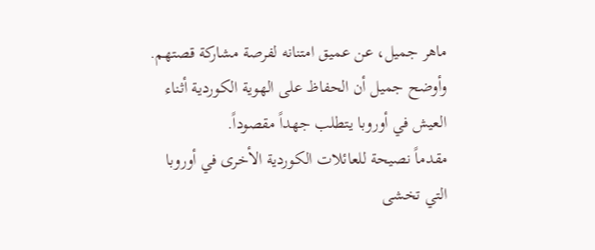ماهر جميل، عن عميق امتنانه لفرصة مشاركة قصتهم.
وأوضح جميل أن الحفاظ على الهوية الكوردية أثناء العيش في أوروبا يتطلب جهداً مقصوداً.
مقدماً نصيحة للعائلات الكوردية الأخرى في أوروبا التي تخشى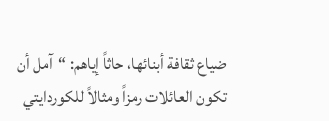ضياع ثقافة أبنائها، حاثاً إياهم: “آمل أن تكون العائلات رمزاً ومثالاً للكوردايتي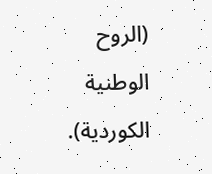(الروح الوطنية الكوردية).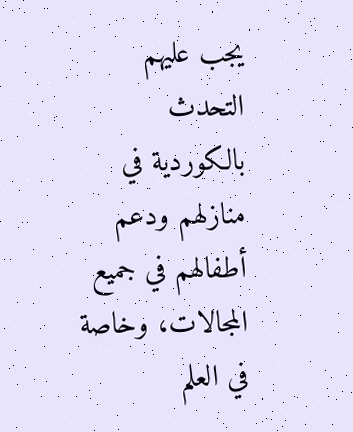يجب عليهم التحدث بالكوردية في منازلهم ودعم أطفالهم في جميع المجالات، وخاصة في العلم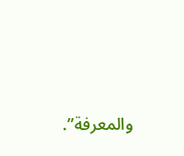والمعرفة”.